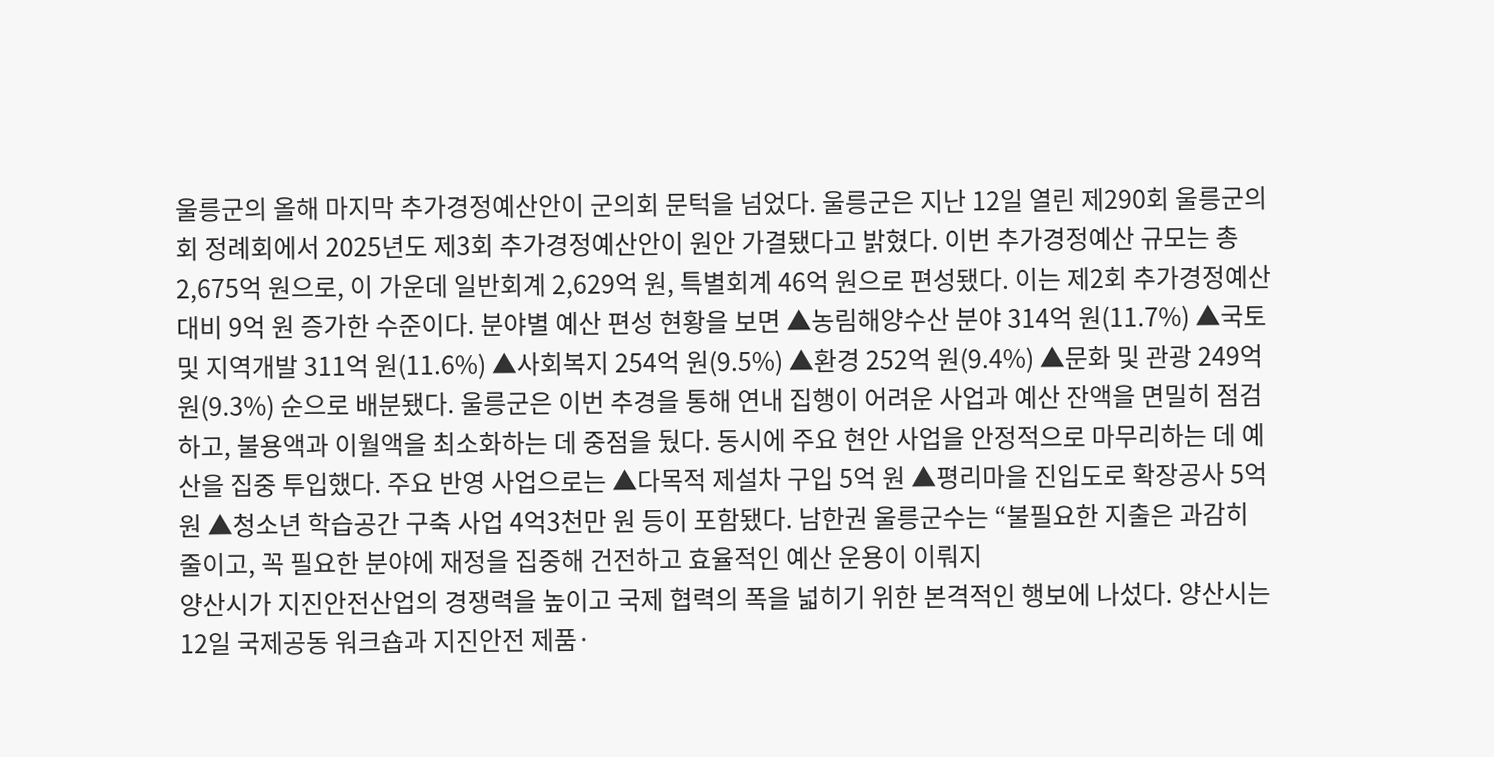울릉군의 올해 마지막 추가경정예산안이 군의회 문턱을 넘었다. 울릉군은 지난 12일 열린 제290회 울릉군의회 정례회에서 2025년도 제3회 추가경정예산안이 원안 가결됐다고 밝혔다. 이번 추가경정예산 규모는 총 2,675억 원으로, 이 가운데 일반회계 2,629억 원, 특별회계 46억 원으로 편성됐다. 이는 제2회 추가경정예산 대비 9억 원 증가한 수준이다. 분야별 예산 편성 현황을 보면 ▲농림해양수산 분야 314억 원(11.7%) ▲국토 및 지역개발 311억 원(11.6%) ▲사회복지 254억 원(9.5%) ▲환경 252억 원(9.4%) ▲문화 및 관광 249억 원(9.3%) 순으로 배분됐다. 울릉군은 이번 추경을 통해 연내 집행이 어려운 사업과 예산 잔액을 면밀히 점검하고, 불용액과 이월액을 최소화하는 데 중점을 뒀다. 동시에 주요 현안 사업을 안정적으로 마무리하는 데 예산을 집중 투입했다. 주요 반영 사업으로는 ▲다목적 제설차 구입 5억 원 ▲평리마을 진입도로 확장공사 5억 원 ▲청소년 학습공간 구축 사업 4억3천만 원 등이 포함됐다. 남한권 울릉군수는 “불필요한 지출은 과감히 줄이고, 꼭 필요한 분야에 재정을 집중해 건전하고 효율적인 예산 운용이 이뤄지
양산시가 지진안전산업의 경쟁력을 높이고 국제 협력의 폭을 넓히기 위한 본격적인 행보에 나섰다. 양산시는 12일 국제공동 워크숍과 지진안전 제품·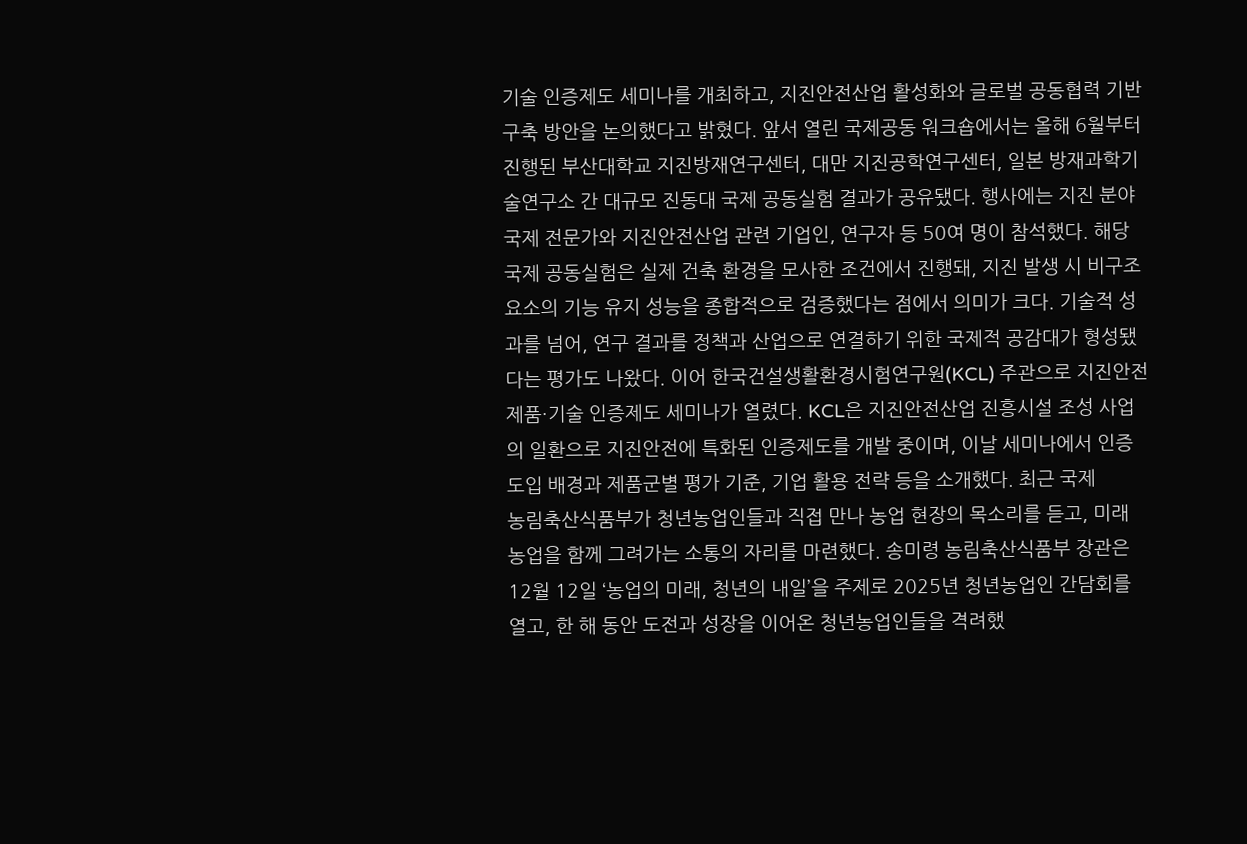기술 인증제도 세미나를 개최하고, 지진안전산업 활성화와 글로벌 공동협력 기반 구축 방안을 논의했다고 밝혔다. 앞서 열린 국제공동 워크숍에서는 올해 6월부터 진행된 부산대학교 지진방재연구센터, 대만 지진공학연구센터, 일본 방재과학기술연구소 간 대규모 진동대 국제 공동실험 결과가 공유됐다. 행사에는 지진 분야 국제 전문가와 지진안전산업 관련 기업인, 연구자 등 50여 명이 참석했다. 해당 국제 공동실험은 실제 건축 환경을 모사한 조건에서 진행돼, 지진 발생 시 비구조 요소의 기능 유지 성능을 종합적으로 검증했다는 점에서 의미가 크다. 기술적 성과를 넘어, 연구 결과를 정책과 산업으로 연결하기 위한 국제적 공감대가 형성됐다는 평가도 나왔다. 이어 한국건설생활환경시험연구원(KCL) 주관으로 지진안전 제품·기술 인증제도 세미나가 열렸다. KCL은 지진안전산업 진흥시설 조성 사업의 일환으로 지진안전에 특화된 인증제도를 개발 중이며, 이날 세미나에서 인증 도입 배경과 제품군별 평가 기준, 기업 활용 전략 등을 소개했다. 최근 국제
농림축산식품부가 청년농업인들과 직접 만나 농업 현장의 목소리를 듣고, 미래 농업을 함께 그려가는 소통의 자리를 마련했다. 송미령 농림축산식품부 장관은 12월 12일 ‘농업의 미래, 청년의 내일’을 주제로 2025년 청년농업인 간담회를 열고, 한 해 동안 도전과 성장을 이어온 청년농업인들을 격려했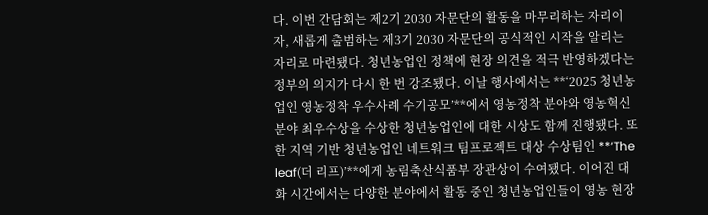다. 이번 간담회는 제2기 2030 자문단의 활동을 마무리하는 자리이자, 새롭게 출범하는 제3기 2030 자문단의 공식적인 시작을 알리는 자리로 마련됐다. 청년농업인 정책에 현장 의견을 적극 반영하겠다는 정부의 의지가 다시 한 번 강조됐다. 이날 행사에서는 **‘2025 청년농업인 영농정착 우수사례 수기공모’**에서 영농정착 분야와 영농혁신 분야 최우수상을 수상한 청년농업인에 대한 시상도 함께 진행됐다. 또한 지역 기반 청년농업인 네트워크 팀프로젝트 대상 수상팀인 **‘The leaf(더 리프)’**에게 농림축산식품부 장관상이 수여됐다. 이어진 대화 시간에서는 다양한 분야에서 활동 중인 청년농업인들이 영농 현장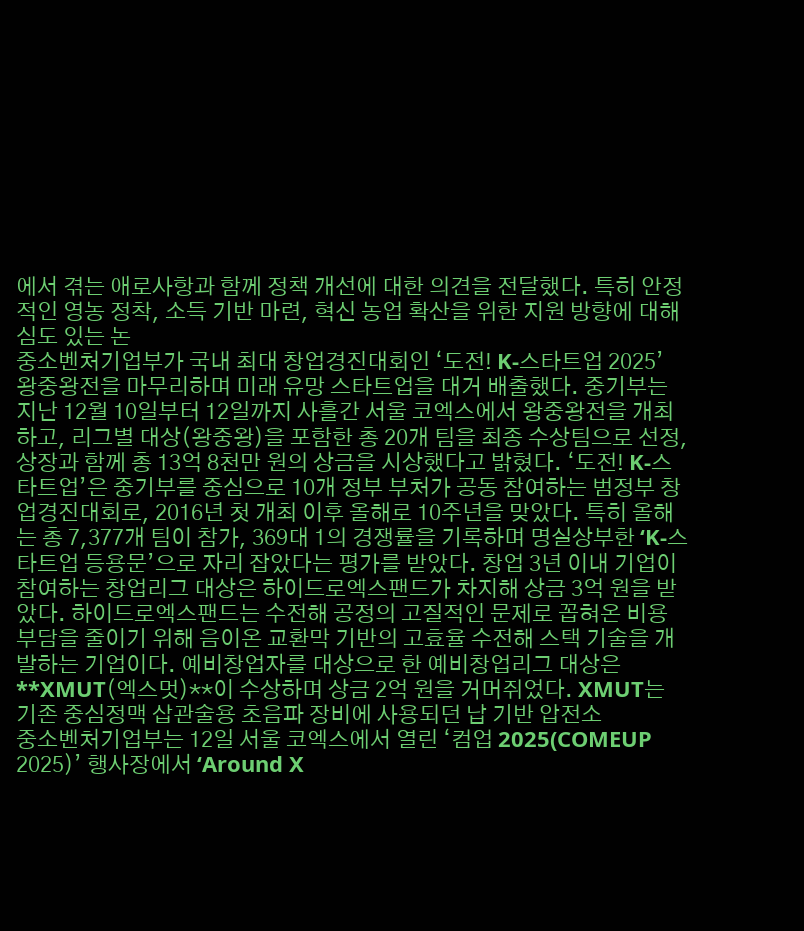에서 겪는 애로사항과 함께 정책 개선에 대한 의견을 전달했다. 특히 안정적인 영농 정착, 소득 기반 마련, 혁신 농업 확산을 위한 지원 방향에 대해 심도 있는 논
중소벤처기업부가 국내 최대 창업경진대회인 ‘도전! K-스타트업 2025’ 왕중왕전을 마무리하며 미래 유망 스타트업을 대거 배출했다. 중기부는 지난 12월 10일부터 12일까지 사흘간 서울 코엑스에서 왕중왕전을 개최하고, 리그별 대상(왕중왕)을 포함한 총 20개 팀을 최종 수상팀으로 선정, 상장과 함께 총 13억 8천만 원의 상금을 시상했다고 밝혔다. ‘도전! K-스타트업’은 중기부를 중심으로 10개 정부 부처가 공동 참여하는 범정부 창업경진대회로, 2016년 첫 개최 이후 올해로 10주년을 맞았다. 특히 올해는 총 7,377개 팀이 참가, 369대 1의 경쟁률을 기록하며 명실상부한 ‘K-스타트업 등용문’으로 자리 잡았다는 평가를 받았다. 창업 3년 이내 기업이 참여하는 창업리그 대상은 하이드로엑스팬드가 차지해 상금 3억 원을 받았다. 하이드로엑스팬드는 수전해 공정의 고질적인 문제로 꼽혀온 비용 부담을 줄이기 위해 음이온 교환막 기반의 고효율 수전해 스택 기술을 개발하는 기업이다. 예비창업자를 대상으로 한 예비창업리그 대상은 **XMUT(엑스멋)**이 수상하며 상금 2억 원을 거머쥐었다. XMUT는 기존 중심정맥 삽관술용 초음파 장비에 사용되던 납 기반 압전소
중소벤처기업부는 12일 서울 코엑스에서 열린 ‘컴업 2025(COMEUP 2025)’ 행사장에서 ‘Around X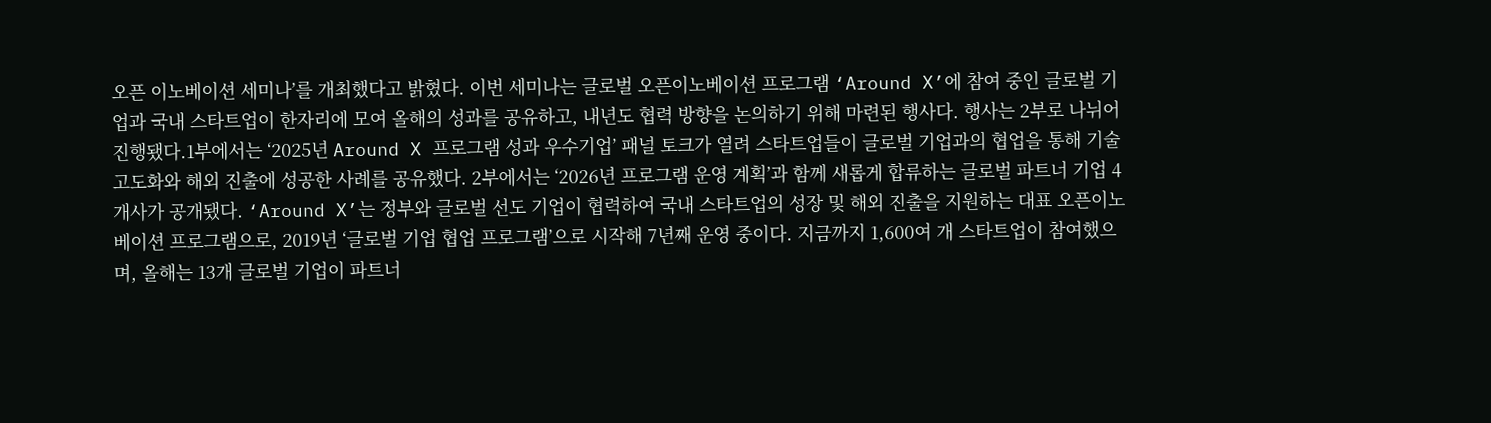오픈 이노베이션 세미나’를 개최했다고 밝혔다. 이번 세미나는 글로벌 오픈이노베이션 프로그램 ‘Around X’에 참여 중인 글로벌 기업과 국내 스타트업이 한자리에 모여 올해의 성과를 공유하고, 내년도 협력 방향을 논의하기 위해 마련된 행사다. 행사는 2부로 나뉘어 진행됐다.1부에서는 ‘2025년 Around X 프로그램 성과 우수기업’ 패널 토크가 열려 스타트업들이 글로벌 기업과의 협업을 통해 기술 고도화와 해외 진출에 성공한 사례를 공유했다. 2부에서는 ‘2026년 프로그램 운영 계획’과 함께 새롭게 합류하는 글로벌 파트너 기업 4개사가 공개됐다. ‘Around X’는 정부와 글로벌 선도 기업이 협력하여 국내 스타트업의 성장 및 해외 진출을 지원하는 대표 오픈이노베이션 프로그램으로, 2019년 ‘글로벌 기업 협업 프로그램’으로 시작해 7년째 운영 중이다. 지금까지 1,600여 개 스타트업이 참여했으며, 올해는 13개 글로벌 기업이 파트너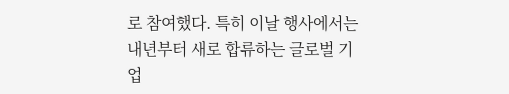로 참여했다. 특히 이날 행사에서는 내년부터 새로 합류하는 글로벌 기업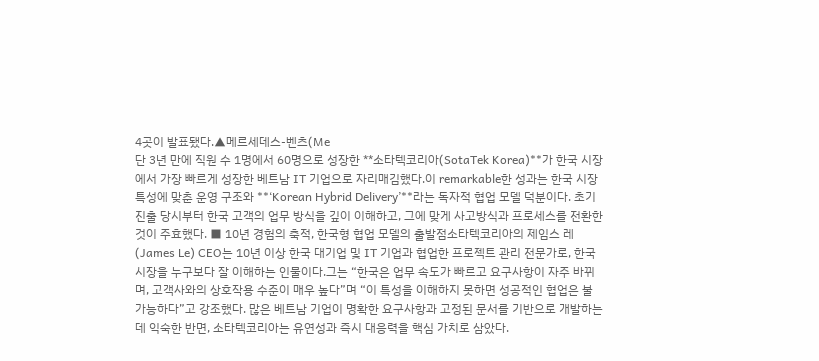4곳이 발표됐다.▲메르세데스-벤츠(Me
단 3년 만에 직원 수 1명에서 60명으로 성장한 **소타텍코리아(SotaTek Korea)**가 한국 시장에서 가장 빠르게 성장한 베트남 IT 기업으로 자리매김했다.이 remarkable한 성과는 한국 시장 특성에 맞춘 운영 구조와 **‘Korean Hybrid Delivery’**라는 독자적 협업 모델 덕분이다. 초기 진출 당시부터 한국 고객의 업무 방식을 깊이 이해하고, 그에 맞게 사고방식과 프로세스를 전환한 것이 주효했다. ■ 10년 경험의 축적, 한국형 협업 모델의 출발점소타텍코리아의 제임스 레(James Le) CEO는 10년 이상 한국 대기업 및 IT 기업과 협업한 프로젝트 관리 전문가로, 한국 시장을 누구보다 잘 이해하는 인물이다.그는 “한국은 업무 속도가 빠르고 요구사항이 자주 바뀌며, 고객사와의 상호작용 수준이 매우 높다”며 “이 특성을 이해하지 못하면 성공적인 협업은 불가능하다”고 강조했다. 많은 베트남 기업이 명확한 요구사항과 고정된 문서를 기반으로 개발하는 데 익숙한 반면, 소타텍코리아는 유연성과 즉시 대응력을 핵심 가치로 삼았다.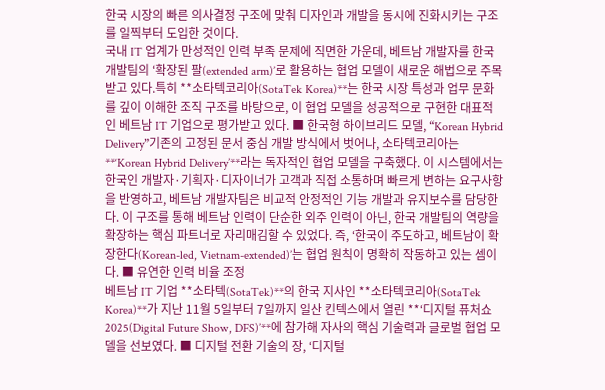한국 시장의 빠른 의사결정 구조에 맞춰 디자인과 개발을 동시에 진화시키는 구조를 일찍부터 도입한 것이다.
국내 IT 업계가 만성적인 인력 부족 문제에 직면한 가운데, 베트남 개발자를 한국 개발팀의 ‘확장된 팔(extended arm)’로 활용하는 협업 모델이 새로운 해법으로 주목받고 있다.특히 **소타텍코리아(SotaTek Korea)**는 한국 시장 특성과 업무 문화를 깊이 이해한 조직 구조를 바탕으로, 이 협업 모델을 성공적으로 구현한 대표적인 베트남 IT 기업으로 평가받고 있다. ■ 한국형 하이브리드 모델, “Korean Hybrid Delivery”기존의 고정된 문서 중심 개발 방식에서 벗어나, 소타텍코리아는 **‘Korean Hybrid Delivery’**라는 독자적인 협업 모델을 구축했다. 이 시스템에서는 한국인 개발자·기획자·디자이너가 고객과 직접 소통하며 빠르게 변하는 요구사항을 반영하고, 베트남 개발자팀은 비교적 안정적인 기능 개발과 유지보수를 담당한다. 이 구조를 통해 베트남 인력이 단순한 외주 인력이 아닌, 한국 개발팀의 역량을 확장하는 핵심 파트너로 자리매김할 수 있었다. 즉, ‘한국이 주도하고, 베트남이 확장한다(Korean-led, Vietnam-extended)’는 협업 원칙이 명확히 작동하고 있는 셈이다. ■ 유연한 인력 비율 조정
베트남 IT 기업 **소타텍(SotaTek)**의 한국 지사인 **소타텍코리아(SotaTek Korea)**가 지난 11월 5일부터 7일까지 일산 킨텍스에서 열린 **‘디지털 퓨처쇼 2025(Digital Future Show, DFS)’**에 참가해 자사의 핵심 기술력과 글로벌 협업 모델을 선보였다. ■ 디지털 전환 기술의 장, ‘디지털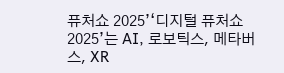퓨처쇼 2025’‘디지털 퓨처쇼 2025’는 AI, 로보틱스, 메타버스, XR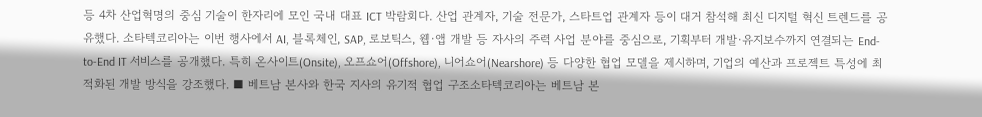등 4차 산업혁명의 중심 기술이 한자리에 모인 국내 대표 ICT 박람회다. 산업 관계자, 기술 전문가, 스타트업 관계자 등이 대거 참석해 최신 디지털 혁신 트렌드를 공유했다. 소타텍코리아는 이번 행사에서 AI, 블록체인, SAP, 로보틱스, 웹·앱 개발 등 자사의 주력 사업 분야를 중심으로, 기획부터 개발·유지보수까지 연결되는 End-to-End IT 서비스를 공개했다. 특히 온사이트(Onsite), 오프쇼어(Offshore), 니어쇼어(Nearshore) 등 다양한 협업 모델을 제시하며, 기업의 예산과 프로젝트 특성에 최적화된 개발 방식을 강조했다. ■ 베트남 본사와 한국 지사의 유기적 협업 구조소타텍코리아는 베트남 본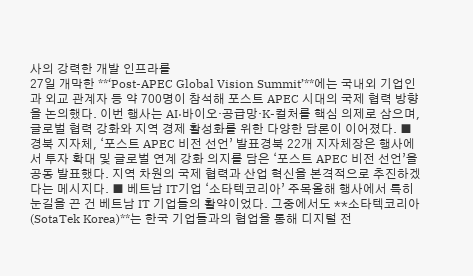사의 강력한 개발 인프라를
27일 개막한 **‘Post-APEC Global Vision Summit’**에는 국내외 기업인과 외교 관계자 등 약 700명이 참석해 포스트 APEC 시대의 국제 협력 방향을 논의했다. 이번 행사는 AI·바이오·공급망·K-컬처를 핵심 의제로 삼으며, 글로벌 협력 강화와 지역 경제 활성화를 위한 다양한 담론이 이어졌다. ■ 경북 지자체, ‘포스트 APEC 비전 선언’ 발표경북 22개 지자체장은 행사에서 투자 확대 및 글로벌 연계 강화 의지를 담은 ‘포스트 APEC 비전 선언’을 공동 발표했다. 지역 차원의 국제 협력과 산업 혁신을 본격적으로 추진하겠다는 메시지다. ■ 베트남 IT기업 ‘소타텍코리아’ 주목올해 행사에서 특히 눈길을 끈 건 베트남 IT 기업들의 활약이었다. 그중에서도 **소타텍코리아(SotaTek Korea)**는 한국 기업들과의 협업을 통해 디지털 전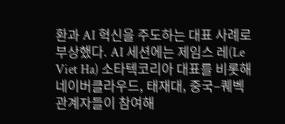환과 AI 혁신을 주도하는 대표 사례로 부상했다. AI 세션에는 제임스 레(Le Viet Ha) 소타텍코리아 대표를 비롯해 네이버클라우드, 태재대, 중국–퀘벡 관계자들이 참여해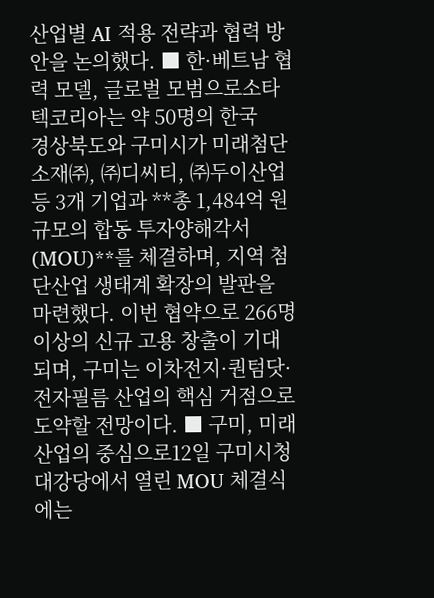산업별 AI 적용 전략과 협력 방안을 논의했다. ■ 한·베트남 협력 모델, 글로벌 모범으로소타텍코리아는 약 50명의 한국
경상북도와 구미시가 미래첨단소재㈜, ㈜디씨티, ㈜두이산업 등 3개 기업과 **총 1,484억 원 규모의 합동 투자양해각서(MOU)**를 체결하며, 지역 첨단산업 생태계 확장의 발판을 마련했다. 이번 협약으로 266명 이상의 신규 고용 창출이 기대되며, 구미는 이차전지·퀀텀닷·전자필름 산업의 핵심 거점으로 도약할 전망이다. ■ 구미, 미래 산업의 중심으로12일 구미시청 대강당에서 열린 MOU 체결식에는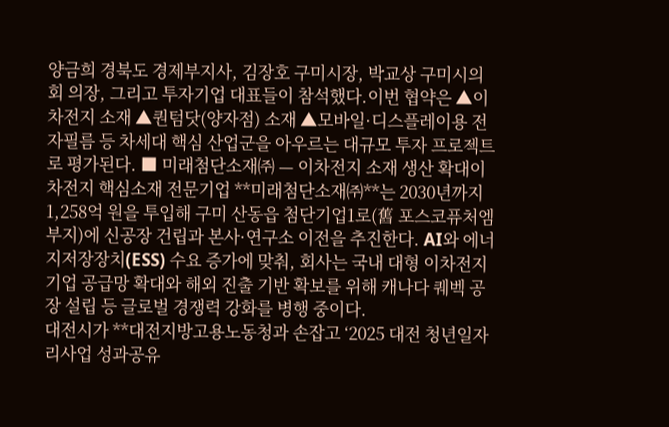양금희 경북도 경제부지사, 김장호 구미시장, 박교상 구미시의회 의장, 그리고 투자기업 대표들이 참석했다.이번 협약은 ▲이차전지 소재 ▲퀀텀닷(양자점) 소재 ▲모바일·디스플레이용 전자필름 등 차세대 핵심 산업군을 아우르는 대규모 투자 프로젝트로 평가된다. ■ 미래첨단소재㈜ — 이차전지 소재 생산 확대이차전지 핵심소재 전문기업 **미래첨단소재㈜**는 2030년까지 1,258억 원을 투입해 구미 산동읍 첨단기업1로(舊 포스코퓨처엠 부지)에 신공장 건립과 본사·연구소 이전을 추진한다. AI와 에너지저장장치(ESS) 수요 증가에 맞춰, 회사는 국내 대형 이차전지 기업 공급망 확대와 해외 진출 기반 확보를 위해 캐나다 퀘벡 공장 설립 등 글로벌 경쟁력 강화를 병행 중이다.
대전시가 **대전지방고용노동청과 손잡고 ‘2025 대전 청년일자리사업 성과공유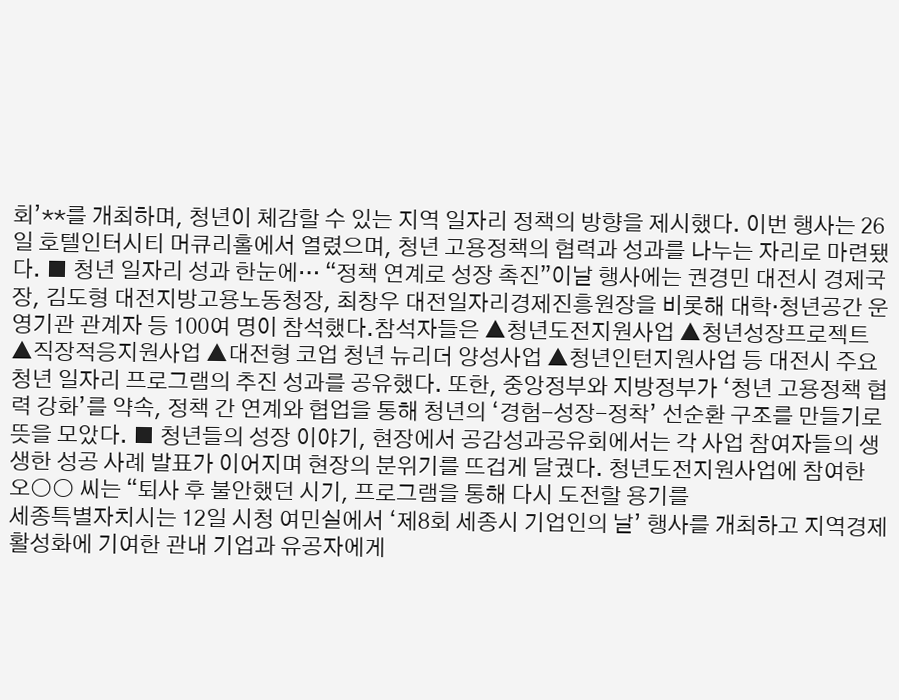회’**를 개최하며, 청년이 체감할 수 있는 지역 일자리 정책의 방향을 제시했다. 이번 행사는 26일 호텔인터시티 머큐리홀에서 열렸으며, 청년 고용정책의 협력과 성과를 나누는 자리로 마련됐다. ■ 청년 일자리 성과 한눈에… “정책 연계로 성장 촉진”이날 행사에는 권경민 대전시 경제국장, 김도형 대전지방고용노동청장, 최창우 대전일자리경제진흥원장을 비롯해 대학·청년공간 운영기관 관계자 등 100여 명이 참석했다.참석자들은 ▲청년도전지원사업 ▲청년성장프로젝트 ▲직장적응지원사업 ▲대전형 코업 청년 뉴리더 양성사업 ▲청년인턴지원사업 등 대전시 주요 청년 일자리 프로그램의 추진 성과를 공유했다. 또한, 중앙정부와 지방정부가 ‘청년 고용정책 협력 강화’를 약속, 정책 간 연계와 협업을 통해 청년의 ‘경험-성장-정착’ 선순환 구조를 만들기로 뜻을 모았다. ■ 청년들의 성장 이야기, 현장에서 공감성과공유회에서는 각 사업 참여자들의 생생한 성공 사례 발표가 이어지며 현장의 분위기를 뜨겁게 달궜다. 청년도전지원사업에 참여한 오○○ 씨는 “퇴사 후 불안했던 시기, 프로그램을 통해 다시 도전할 용기를
세종특별자치시는 12일 시청 여민실에서 ‘제8회 세종시 기업인의 날’ 행사를 개최하고 지역경제 활성화에 기여한 관내 기업과 유공자에게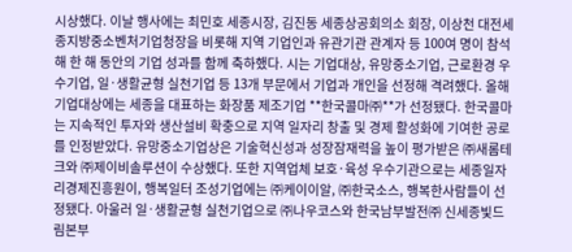시상했다. 이날 행사에는 최민호 세종시장, 김진동 세종상공회의소 회장, 이상천 대전세종지방중소벤처기업청장을 비롯해 지역 기업인과 유관기관 관계자 등 100여 명이 참석해 한 해 동안의 기업 성과를 함께 축하했다. 시는 기업대상, 유망중소기업, 근로환경 우수기업, 일·생활균형 실천기업 등 13개 부문에서 기업과 개인을 선정해 격려했다. 올해 기업대상에는 세종을 대표하는 화장품 제조기업 **한국콜마㈜**가 선정됐다. 한국콜마는 지속적인 투자와 생산설비 확충으로 지역 일자리 창출 및 경제 활성화에 기여한 공로를 인정받았다. 유망중소기업상은 기술혁신성과 성장잠재력을 높이 평가받은 ㈜새롬테크와 ㈜제이비솔루션이 수상했다. 또한 지역업체 보호·육성 우수기관으로는 세종일자리경제진흥원이, 행복일터 조성기업에는 ㈜케이이알, ㈜한국소스, 행복한사람들이 선정됐다. 아울러 일·생활균형 실천기업으로 ㈜나우코스와 한국남부발전㈜ 신세종빛드림본부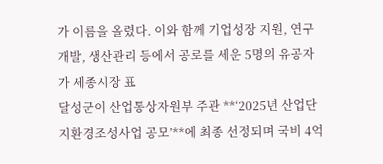가 이름을 올렸다. 이와 함께 기업성장 지원, 연구개발, 생산관리 등에서 공로를 세운 5명의 유공자가 세종시장 표
달성군이 산업통상자원부 주관 **‘2025년 산업단지환경조성사업 공모’**에 최종 선정되며 국비 4억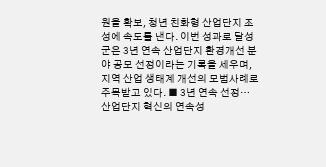원을 확보, 청년 친화형 산업단지 조성에 속도를 낸다. 이번 성과로 달성군은 3년 연속 산업단지 환경개선 분야 공모 선정이라는 기록을 세우며, 지역 산업 생태계 개선의 모범사례로 주목받고 있다. ■ 3년 연속 선정… 산업단지 혁신의 연속성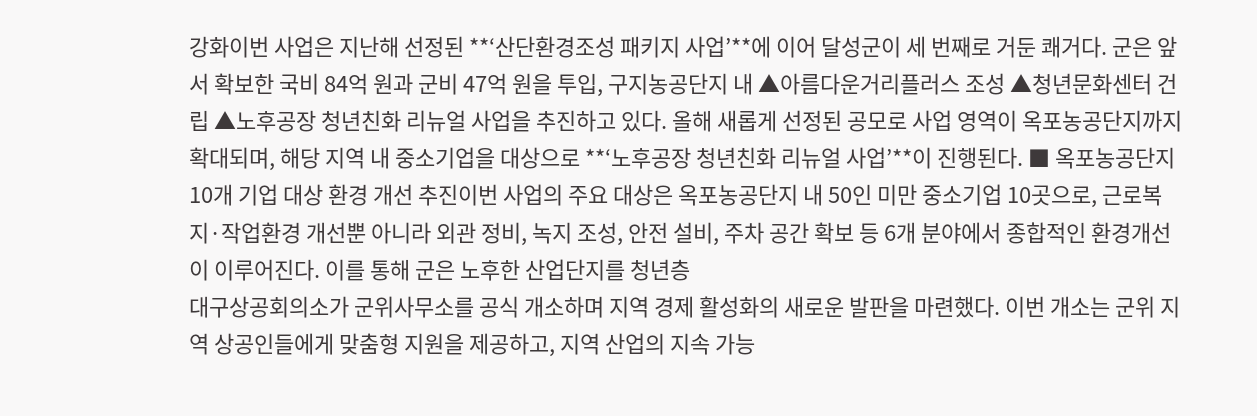강화이번 사업은 지난해 선정된 **‘산단환경조성 패키지 사업’**에 이어 달성군이 세 번째로 거둔 쾌거다. 군은 앞서 확보한 국비 84억 원과 군비 47억 원을 투입, 구지농공단지 내 ▲아름다운거리플러스 조성 ▲청년문화센터 건립 ▲노후공장 청년친화 리뉴얼 사업을 추진하고 있다. 올해 새롭게 선정된 공모로 사업 영역이 옥포농공단지까지 확대되며, 해당 지역 내 중소기업을 대상으로 **‘노후공장 청년친화 리뉴얼 사업’**이 진행된다. ■ 옥포농공단지 10개 기업 대상 환경 개선 추진이번 사업의 주요 대상은 옥포농공단지 내 50인 미만 중소기업 10곳으로, 근로복지·작업환경 개선뿐 아니라 외관 정비, 녹지 조성, 안전 설비, 주차 공간 확보 등 6개 분야에서 종합적인 환경개선이 이루어진다. 이를 통해 군은 노후한 산업단지를 청년층
대구상공회의소가 군위사무소를 공식 개소하며 지역 경제 활성화의 새로운 발판을 마련했다. 이번 개소는 군위 지역 상공인들에게 맞춤형 지원을 제공하고, 지역 산업의 지속 가능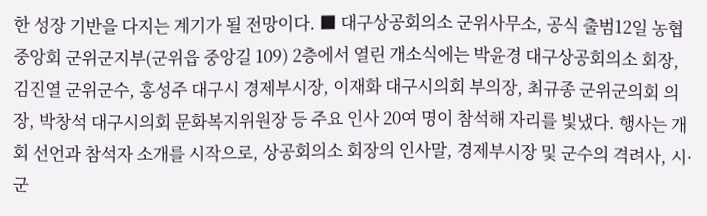한 성장 기반을 다지는 계기가 될 전망이다. ■ 대구상공회의소 군위사무소, 공식 출범12일 농협중앙회 군위군지부(군위읍 중앙길 109) 2층에서 열린 개소식에는 박윤경 대구상공회의소 회장, 김진열 군위군수, 홍성주 대구시 경제부시장, 이재화 대구시의회 부의장, 최규종 군위군의회 의장, 박창석 대구시의회 문화복지위원장 등 주요 인사 20여 명이 참석해 자리를 빛냈다. 행사는 개회 선언과 참석자 소개를 시작으로, 상공회의소 회장의 인사말, 경제부시장 및 군수의 격려사, 시·군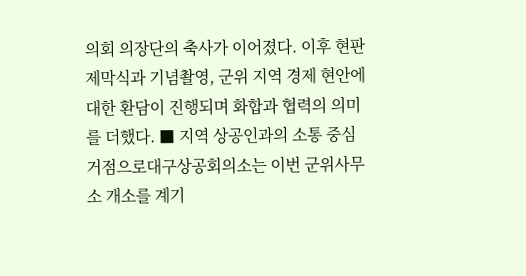의회 의장단의 축사가 이어졌다. 이후 현판 제막식과 기념촬영, 군위 지역 경제 현안에 대한 환담이 진행되며 화합과 협력의 의미를 더했다. ■ 지역 상공인과의 소통 중심 거점으로대구상공회의소는 이번 군위사무소 개소를 계기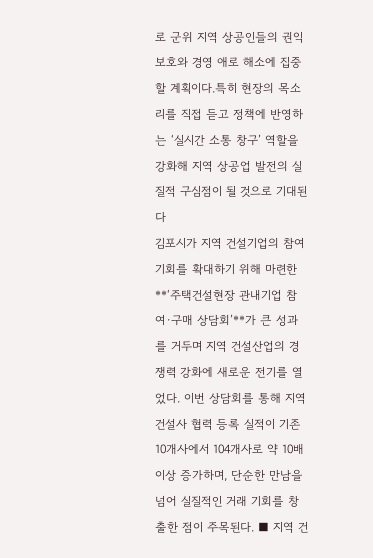로 군위 지역 상공인들의 권익 보호와 경영 애로 해소에 집중할 계획이다.특히 현장의 목소리를 직접 듣고 정책에 반영하는 ‘실시간 소통 창구’ 역할을 강화해 지역 상공업 발전의 실질적 구심점이 될 것으로 기대된다
김포시가 지역 건설기업의 참여 기회를 확대하기 위해 마련한 **‘주택건설현장 관내기업 참여·구매 상담회’**가 큰 성과를 거두며 지역 건설산업의 경쟁력 강화에 새로운 전기를 열었다. 이번 상담회를 통해 지역 건설사 협력 등록 실적이 기존 10개사에서 104개사로 약 10배 이상 증가하며, 단순한 만남을 넘어 실질적인 거래 기회를 창출한 점이 주목된다. ■ 지역 건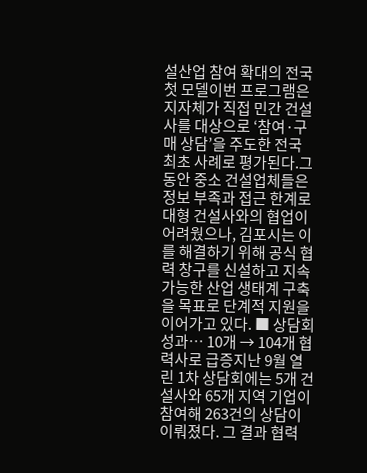설산업 참여 확대의 전국 첫 모델이번 프로그램은 지자체가 직접 민간 건설사를 대상으로 ‘참여·구매 상담’을 주도한 전국 최초 사례로 평가된다.그동안 중소 건설업체들은 정보 부족과 접근 한계로 대형 건설사와의 협업이 어려웠으나, 김포시는 이를 해결하기 위해 공식 협력 창구를 신설하고 지속 가능한 산업 생태계 구축을 목표로 단계적 지원을 이어가고 있다. ■ 상담회 성과… 10개 → 104개 협력사로 급증지난 9월 열린 1차 상담회에는 5개 건설사와 65개 지역 기업이 참여해 263건의 상담이 이뤄졌다. 그 결과 협력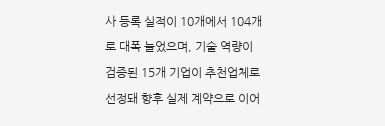사 등록 실적이 10개에서 104개로 대폭 늘었으며, 기술 역량이 검증된 15개 기업이 추천업체로 선정돼 향후 실제 계약으로 이어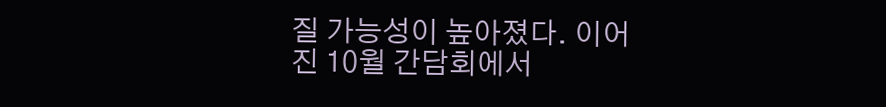질 가능성이 높아졌다. 이어진 10월 간담회에서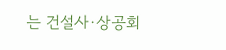는 건설사·상공회